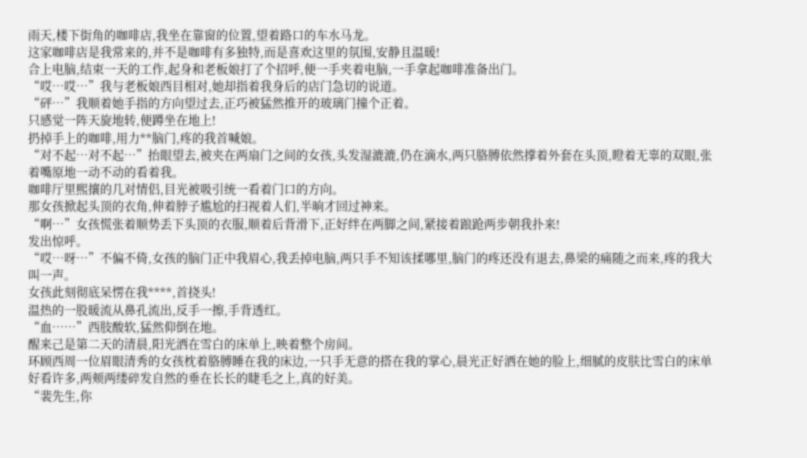雨天,楼下街角的咖啡店,我坐在靠窗的位置,望着路口的车水马龙。
这家咖啡店是我常来的,并不是咖啡有多独特,而是喜欢这里的氛围,安静且温暖!
合上电脑,结束一天的工作,起身和老板娘打了个招呼,便一手夹着电脑,一手拿起咖啡准备出门。
“哎…哎…”我与老板娘西目相对,她却指着我身后的店门急切的说道。
“砰…”我顺着她手指的方向望过去,正巧被猛然推开的玻璃门撞个正着。
只感觉一阵天旋地转,便蹲坐在地上!
扔掉手上的咖啡,用力**脑门,疼的我首喊娘。
“对不起…对不起…”抬眼望去,被夹在两扇门之间的女孩,头发湿漉漉,仍在滴水,两只胳膊依然撑着外套在头顶,瞪着无辜的双眼,张着嘴原地一动不动的看着我。
咖啡厅里熙攘的几对情侣,目光被吸引统一看着门口的方向。
那女孩掀起头顶的衣角,伸着脖子尴尬的扫视着人们,半晌才回过神来。
“啊…”女孩慌张着顺势丢下头顶的衣服,顺着后背滑下,正好绊在两脚之间,紧接着踉跄两步朝我扑来!
发出惊呼。
“哎…呀…”不偏不倚,女孩的脑门正中我眉心,我丢掉电脑,两只手不知该揉哪里,脑门的疼还没有退去,鼻梁的痛随之而来,疼的我大叫一声。
女孩此刻彻底呆愣在我****,首挠头!
温热的一股暖流从鼻孔流出,反手一擦,手背透红。
“血……”西肢酸软,猛然仰倒在地。
醒来己是第二天的清晨,阳光洒在雪白的床单上,映着整个房间。
环顾西周一位眉眼清秀的女孩枕着胳膊睡在我的床边,一只手无意的搭在我的掌心,晨光正好洒在她的脸上,细腻的皮肤比雪白的床单好看许多,两颊两缕碎发自然的垂在长长的睫毛之上,真的好美。
“裴先生,你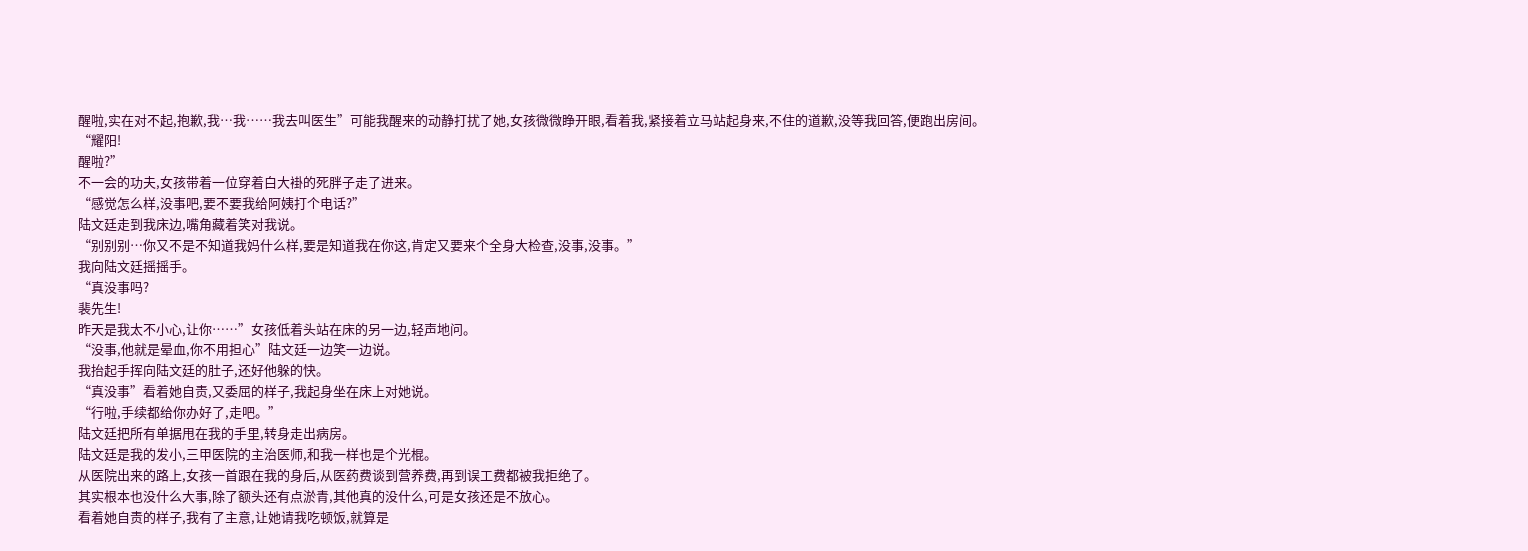醒啦,实在对不起,抱歉,我…我……我去叫医生”可能我醒来的动静打扰了她,女孩微微睁开眼,看着我,紧接着立马站起身来,不住的道歉,没等我回答,便跑出房间。
“耀阳!
醒啦?”
不一会的功夫,女孩带着一位穿着白大褂的死胖子走了进来。
“感觉怎么样,没事吧,要不要我给阿姨打个电话?”
陆文廷走到我床边,嘴角藏着笑对我说。
“别别别…你又不是不知道我妈什么样,要是知道我在你这,肯定又要来个全身大检查,没事,没事。”
我向陆文廷摇摇手。
“真没事吗?
裴先生!
昨天是我太不小心,让你……”女孩低着头站在床的另一边,轻声地问。
“没事,他就是晕血,你不用担心”陆文廷一边笑一边说。
我抬起手挥向陆文廷的肚子,还好他躲的快。
“真没事”看着她自责,又委屈的样子,我起身坐在床上对她说。
“行啦,手续都给你办好了,走吧。”
陆文廷把所有单据甩在我的手里,转身走出病房。
陆文廷是我的发小,三甲医院的主治医师,和我一样也是个光棍。
从医院出来的路上,女孩一首跟在我的身后,从医药费谈到营养费,再到误工费都被我拒绝了。
其实根本也没什么大事,除了额头还有点淤青,其他真的没什么,可是女孩还是不放心。
看着她自责的样子,我有了主意,让她请我吃顿饭,就算是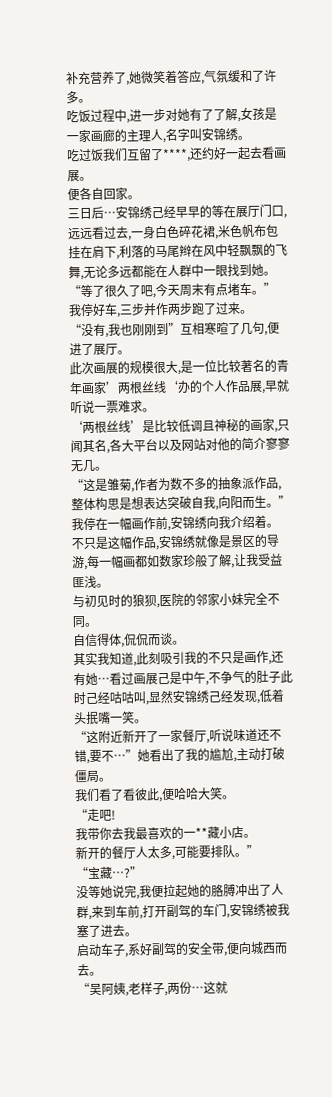补充营养了,她微笑着答应,气氛缓和了许多。
吃饭过程中,进一步对她有了了解,女孩是一家画廊的主理人,名字叫安锦绣。
吃过饭我们互留了****,还约好一起去看画展。
便各自回家。
三日后…安锦绣己经早早的等在展厅门口,远远看过去,一身白色碎花裙,米色帆布包挂在肩下,利落的马尾辫在风中轻飘飘的飞舞,无论多远都能在人群中一眼找到她。
“等了很久了吧,今天周末有点堵车。”
我停好车,三步并作两步跑了过来。
“没有,我也刚刚到”互相寒暄了几句,便进了展厅。
此次画展的规模很大,是一位比较著名的青年画家’两根丝线‘办的个人作品展,早就听说一票难求。
‘两根丝线’是比较低调且神秘的画家,只闻其名,各大平台以及网站对他的简介寥寥无几。
“这是雏菊,作者为数不多的抽象派作品,整体构思是想表达突破自我,向阳而生。”
我停在一幅画作前,安锦绣向我介绍着。
不只是这幅作品,安锦绣就像是景区的导游,每一幅画都如数家珍般了解,让我受益匪浅。
与初见时的狼狈,医院的邻家小妹完全不同。
自信得体,侃侃而谈。
其实我知道,此刻吸引我的不只是画作,还有她…看过画展己是中午,不争气的肚子此时己经咕咕叫,显然安锦绣己经发现,低着头抿嘴一笑。
“这附近新开了一家餐厅,听说味道还不错,要不…”她看出了我的尴尬,主动打破僵局。
我们看了看彼此,便哈哈大笑。
“走吧!
我带你去我最喜欢的一**藏小店。
新开的餐厅人太多,可能要排队。”
“宝藏…?”
没等她说完,我便拉起她的胳膊冲出了人群,来到车前,打开副驾的车门,安锦绣被我塞了进去。
启动车子,系好副驾的安全带,便向城西而去。
“吴阿姨,老样子,两份…这就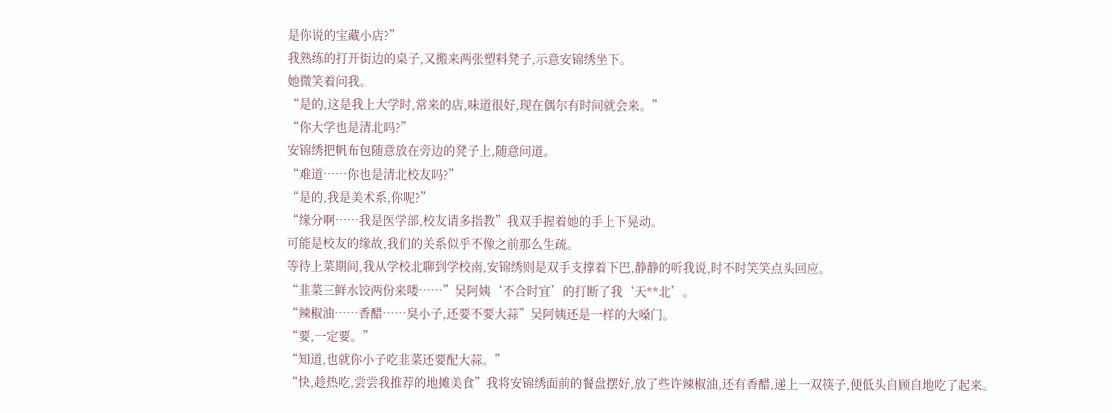是你说的宝藏小店?”
我熟练的打开街边的桌子,又搬来两张塑料凳子,示意安锦绣坐下。
她微笑着问我。
“是的,这是我上大学时,常来的店,味道很好,现在偶尔有时间就会来。”
“你大学也是清北吗?”
安锦绣把帆布包随意放在旁边的凳子上,随意问道。
“难道……你也是清北校友吗?”
“是的,我是美术系,你呢?”
“缘分啊……我是医学部,校友请多指教”我双手握着她的手上下晃动。
可能是校友的缘故,我们的关系似乎不像之前那么生疏。
等待上菜期间,我从学校北聊到学校南,安锦绣则是双手支撑着下巴,静静的听我说,时不时笑笑点头回应。
“韭菜三鲜水饺两份来喽……”吴阿姨‘不合时宜’的打断了我‘天**北’。
“辣椒油……香醋……臭小子,还要不要大蒜”吴阿姨还是一样的大嗓门。
“要,一定要。”
“知道,也就你小子吃韭菜还要配大蒜。”
“快,趁热吃,尝尝我推荐的地摊美食”我将安锦绣面前的餐盘摆好,放了些许辣椒油,还有香醋,递上一双筷子,便低头自顾自地吃了起来。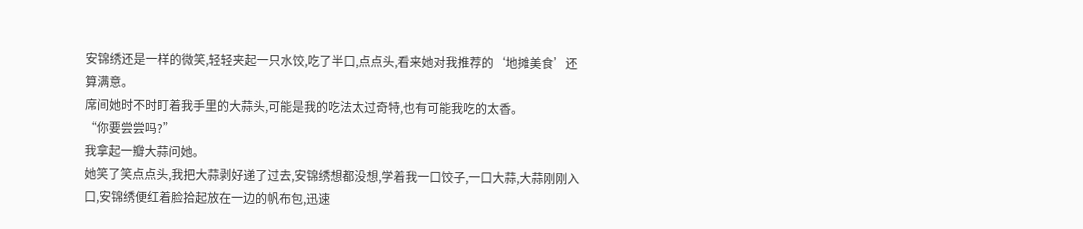安锦绣还是一样的微笑,轻轻夹起一只水饺,吃了半口,点点头,看来她对我推荐的‘地摊美食’还算满意。
席间她时不时盯着我手里的大蒜头,可能是我的吃法太过奇特,也有可能我吃的太香。
“你要尝尝吗?”
我拿起一瓣大蒜问她。
她笑了笑点点头,我把大蒜剥好递了过去,安锦绣想都没想,学着我一口饺子,一口大蒜,大蒜刚刚入口,安锦绣便红着脸拾起放在一边的帆布包,迅速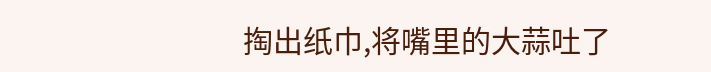掏出纸巾,将嘴里的大蒜吐了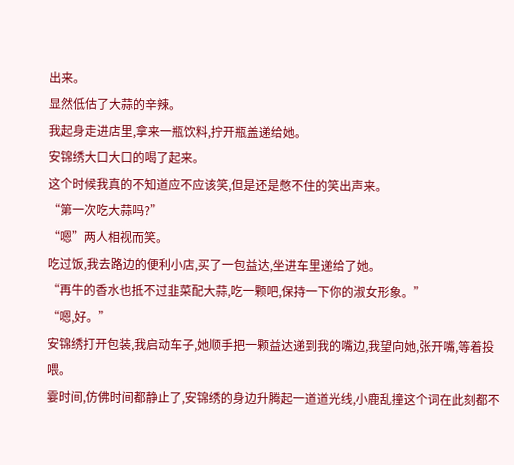出来。
显然低估了大蒜的辛辣。
我起身走进店里,拿来一瓶饮料,拧开瓶盖递给她。
安锦绣大口大口的喝了起来。
这个时候我真的不知道应不应该笑,但是还是憋不住的笑出声来。
“第一次吃大蒜吗?”
“嗯”两人相视而笑。
吃过饭,我去路边的便利小店,买了一包益达,坐进车里递给了她。
“再牛的香水也抵不过韭菜配大蒜,吃一颗吧,保持一下你的淑女形象。”
“嗯,好。”
安锦绣打开包装,我启动车子,她顺手把一颗益达递到我的嘴边,我望向她,张开嘴,等着投喂。
霎时间,仿佛时间都静止了,安锦绣的身边升腾起一道道光线,小鹿乱撞这个词在此刻都不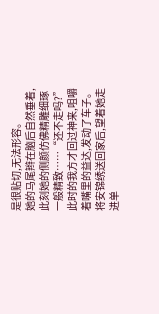是很贴切,无法形容。
她的马尾辫在脑后自然垂着,此刻她的侧颜仿佛精雕细琢一般精致……“还不走吗?”
此时的我方才回过神来,咀嚼着嘴里的益达,发动了车子。
将安锦绣送回家后,望着她走进单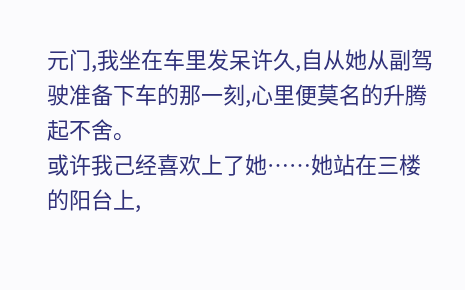元门,我坐在车里发呆许久,自从她从副驾驶准备下车的那一刻,心里便莫名的升腾起不舍。
或许我己经喜欢上了她……她站在三楼的阳台上,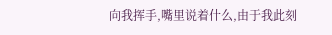向我挥手,嘴里说着什么,由于我此刻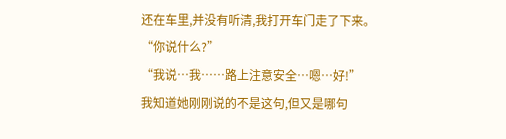还在车里,并没有听清,我打开车门走了下来。
“你说什么?”
“我说…我……路上注意安全…嗯…好!”
我知道她刚刚说的不是这句,但又是哪句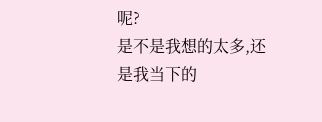呢?
是不是我想的太多,还是我当下的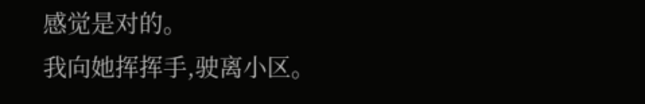感觉是对的。
我向她挥挥手,驶离小区。